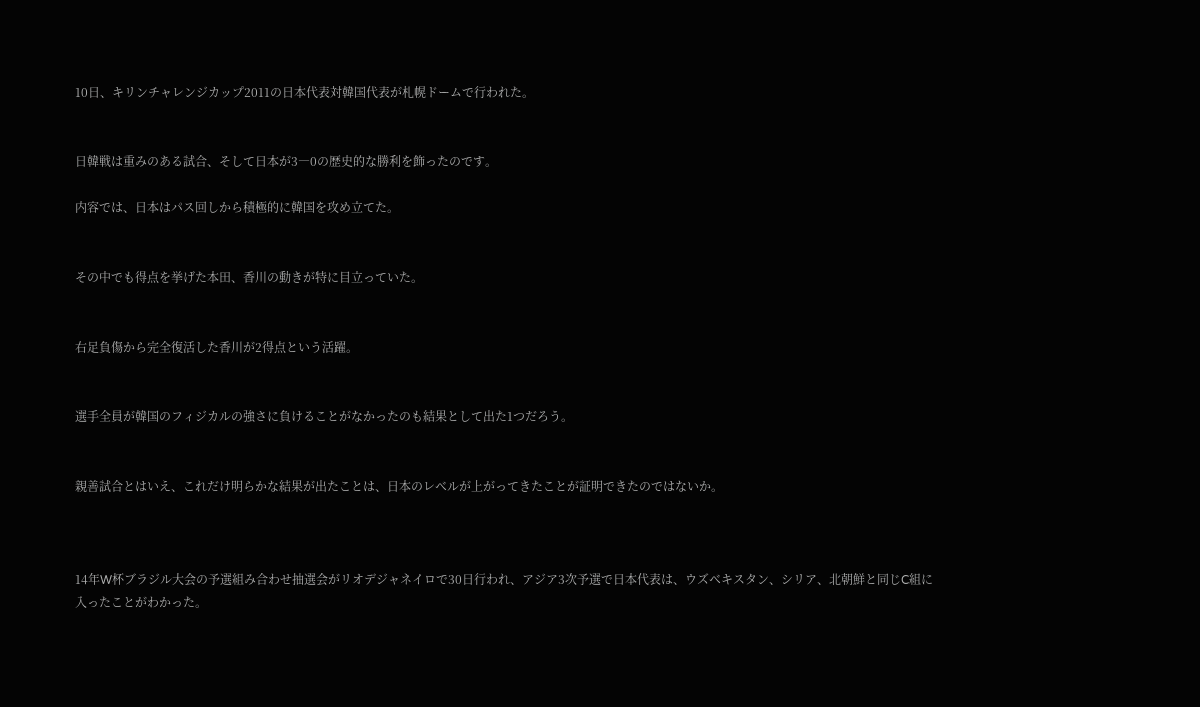10日、キリンチャレンジカップ2011の日本代表対韓国代表が札幌ドームで行われた。


日韓戦は重みのある試合、そして日本が3―0の歴史的な勝利を飾ったのです。

内容では、日本はパス回しから積極的に韓国を攻め立てた。


その中でも得点を挙げた本田、香川の動きが特に目立っていた。


右足負傷から完全復活した香川が2得点という活躍。


選手全員が韓国のフィジカルの強さに負けることがなかったのも結果として出た1つだろう。


親善試合とはいえ、これだけ明らかな結果が出たことは、日本のレベルが上がってきたことが証明できたのではないか。



14年W杯ブラジル大会の予選組み合わせ抽選会がリオデジャネイロで30日行われ、アジア3次予選で日本代表は、ウズベキスタン、シリア、北朝鮮と同じC組に入ったことがわかった。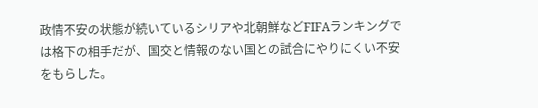政情不安の状態が続いているシリアや北朝鮮などFIFAランキングでは格下の相手だが、国交と情報のない国との試合にやりにくい不安をもらした。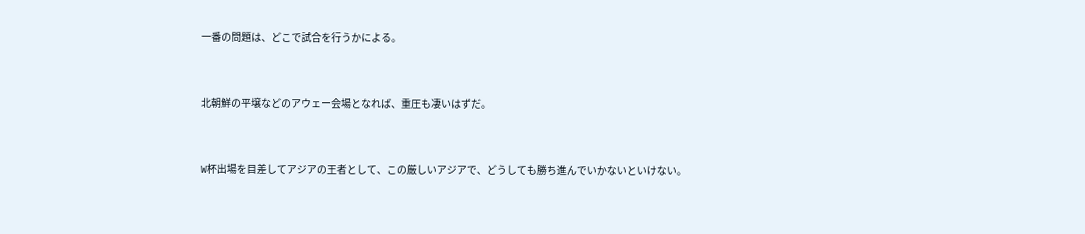一番の問題は、どこで試合を行うかによる。


北朝鮮の平壌などのアウェー会場となれば、重圧も凄いはずだ。


W杯出場を目差してアジアの王者として、この厳しいアジアで、どうしても勝ち進んでいかないといけない。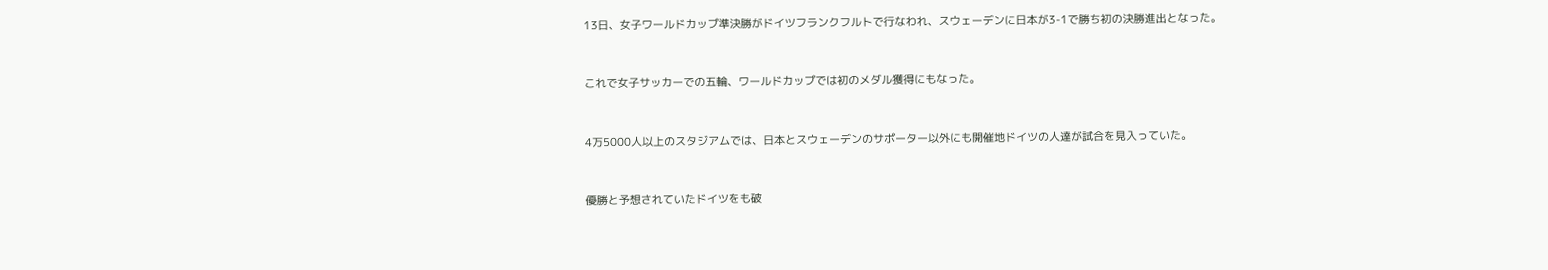13日、女子ワールドカップ準決勝がドイツフランクフルトで行なわれ、スウェーデンに日本が3-1で勝ち初の決勝進出となった。


これで女子サッカーでの五輪、ワールドカップでは初のメダル獲得にもなった。


4万5000人以上のスタジアムでは、日本とスウェーデンのサポーター以外にも開催地ドイツの人達が試合を見入っていた。


優勝と予想されていたドイツをも破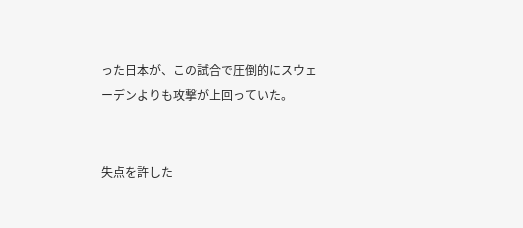った日本が、この試合で圧倒的にスウェーデンよりも攻撃が上回っていた。


失点を許した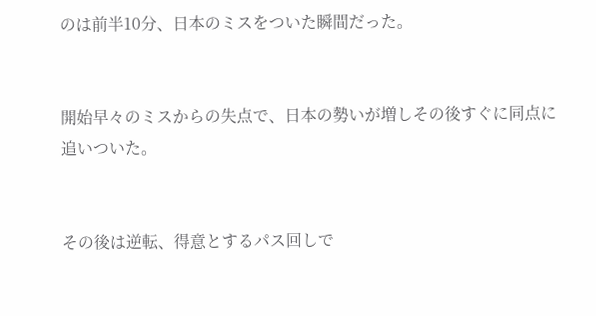のは前半10分、日本のミスをついた瞬間だった。


開始早々のミスからの失点で、日本の勢いが増しその後すぐに同点に追いついた。


その後は逆転、得意とするパス回しで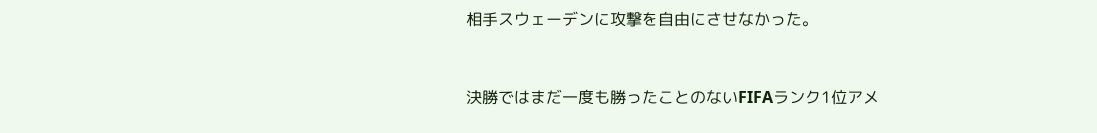相手スウェーデンに攻撃を自由にさせなかった。


決勝ではまだ一度も勝ったことのないFIFAランク1位アメ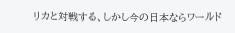リカと対戦する、しかし今の日本ならワールド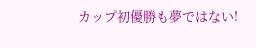カップ初優勝も夢ではない!